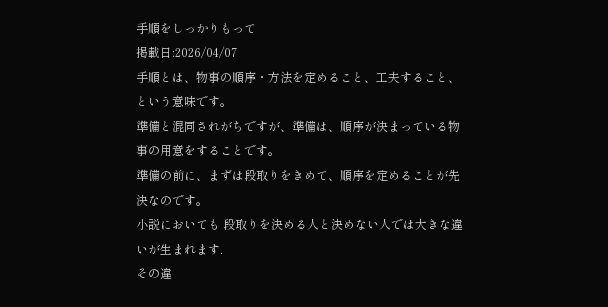手順をしっかりもって
掲載日:2026/04/07
手順とは、物事の順序・方法を定めること、工夫すること、という意味です。
準備と混同されがちですが、準備は、順序が決まっている物事の用意をすることです。
準備の前に、まずは段取りをきめて、順序を定めることが先決なのです。
小説においても 段取りを決める人と決めない人では大きな違いが生まれます.
その違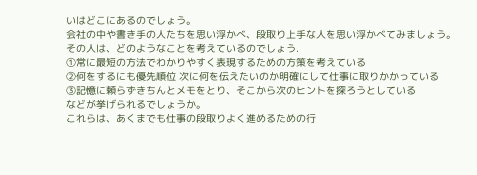いはどこにあるのでしょう。
会社の中や書き手の人たちを思い浮かべ、段取り上手な人を思い浮かべてみましょう。
その人は、どのようなことを考えているのでしょう.
①常に最短の方法でわかりやすく表現するための方策を考えている
②何をするにも優先順位 次に何を伝えたいのか明確にして仕事に取りかかっている
③記憶に頼らずきちんとメモをとり、そこから次のヒントを探ろうとしている
などが挙げられるでしょうか。
これらは、あくまでも仕事の段取りよく進めるための行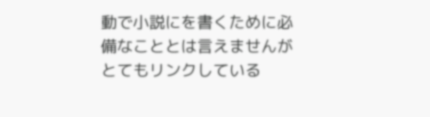動で小説にを書くために必備なこととは言えませんがとてもリンクしている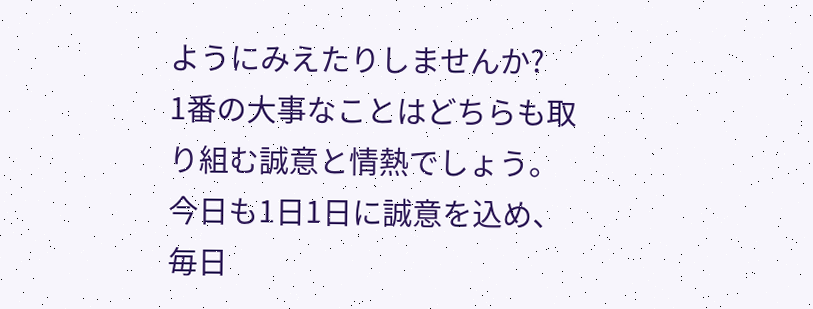ようにみえたりしませんか?
1番の大事なことはどちらも取り組む誠意と情熱でしょう。
今日も1日1日に誠意を込め、毎日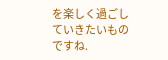を楽しく過ごしていきたいものですね.